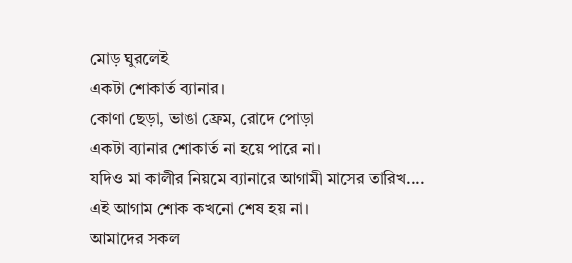মোড় ঘুরলেই
একটা শোকার্ত ব্যানার।
কোণা ছেড়া, ভাঙা ফ্রেম, রোদে পোড়া
একটা ব্যানার শোকার্ত না হয়ে পারে না।
যদিও মা কালীর নিয়মে ব্যানারে আগামী মাসের তারিখ....
এই আগাম শোক কখনো শেষ হয় না।
আমাদের সকল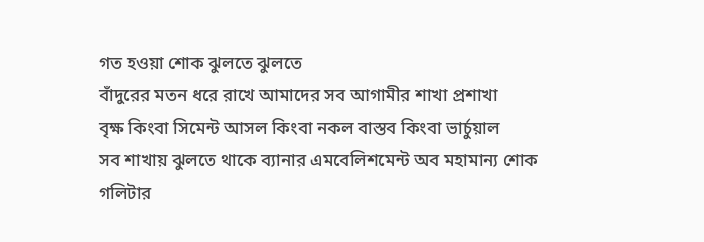গত হওয়া শোক ঝুলতে ঝুলতে
বাঁদুরের মতন ধরে রাখে আমাদের সব আগামীর শাখা প্রশাখা
বৃক্ষ কিংবা সিমেন্ট আসল কিংবা নকল বাস্তব কিংবা ভার্চুয়াল
সব শাখায় ঝুলতে থাকে ব্যানার এমবেলিশমেন্ট অব মহামান্য শোক
গলিটার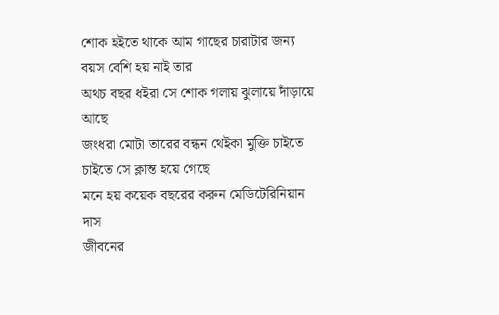শোক হইতে থাকে আম গাছের চারাটার জন্য
বয়স বেশি হয় নাই তার
অথচ বছর ধইরা সে শোক গলায় ঝুলায়ে দাঁড়ায়ে আছে
জংধরা মোটা তারের বন্ধন থেইকা মুক্তি চাইতে চাইতে সে ক্লান্ত হয়ে গেছে
মনে হয় কয়েক বছরের করুন মেডিটেরিনিয়ান দাস
জীবনের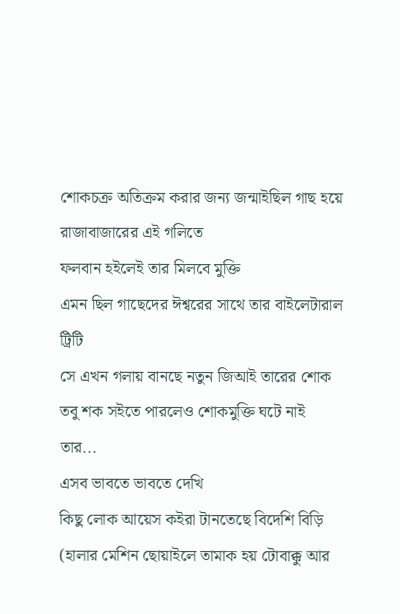শোকচক্র অতিক্রম করার জন্য জন্মাইছিল গাছ হয়ে
রাজাবাজারের এই গলিতে
ফলবান হইলেই তার মিলবে মুক্তি
এমন ছিল গাছেদের ঈশ্বরের সাথে তার বাইলেটারাল ট্রিটি
সে এখন গলায় বানছে নতুন জিআই তারের শোক
তবু শক সইতে পারলেও শোকমুক্তি ঘটে নাই তার...
এসব ভাবতে ভাবতে দেখি
কিছু লোক আয়েস কইরা টানতেছে বিদেশি বিড়ি
(হালার মেশিন ছোয়াইলে তামাক হয় টোবাক্কু আর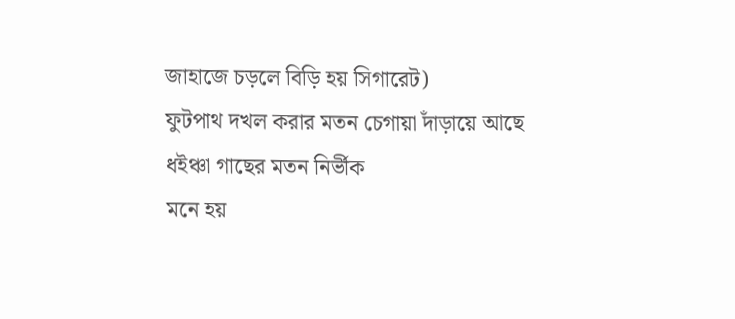জাহাজে চড়লে বিড়ি হয় সিগারেট)
ফুটপাথ দখল করার মতন চেগায়া দাঁড়ায়ে আছে
ধইঞ্চা গাছের মতন নির্ভীক
মনে হয়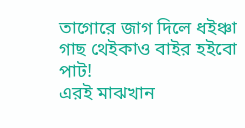তাগোরে জাগ দিলে ধইঞ্চা গাছ থেইকাও বাইর হইবো পাট!
এরই মাঝখান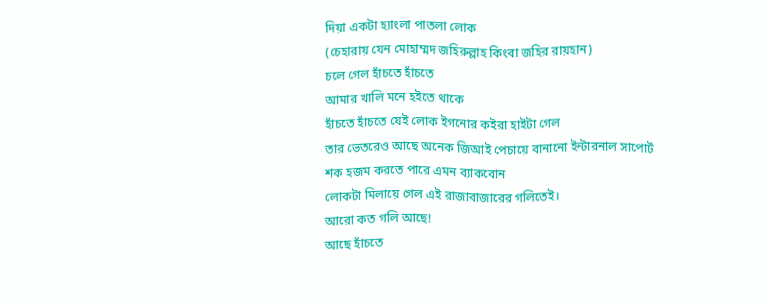দিয়া একটা হ্যাংলা পাতলা লোক
(চেহারায় যেন মোহাম্মদ জহিরুল্লাহ কিংবা জহির রায়হান)
চলে গেল হাঁচতে হাঁচতে
আমার খালি মনে হইতে থাকে
হাঁচতে হাঁচতে যেই লোক ইগনোর কইরা হাইটা গেল
তার ভেতরেও আছে অনেক জিআই পেচায়ে বানানো ইন্টারনাল সাপোর্ট
শক হজম করতে পারে এমন ব্যাকবোন
লোকটা মিলায়ে গেল এই রাজাবাজারের গলিতেই।
আরো কত গলি আছে!
আছে হাঁচতে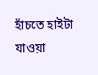হাঁচতে হাইটা যাওয়া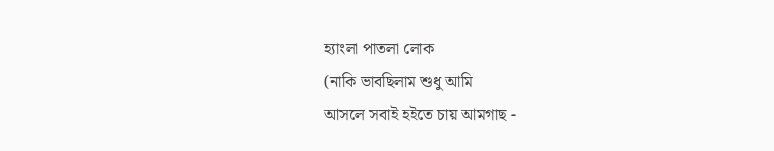হ্যাংলা পাতলা লোক
(নাকি ভাবছিলাম শুধু আমি
আসলে সবাই হইতে চায় আমগাছ -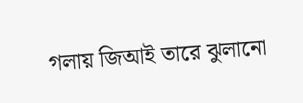গলায় জিআই তারে ঝুলানো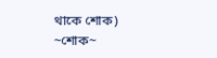থাকে শোক)
~শোক~